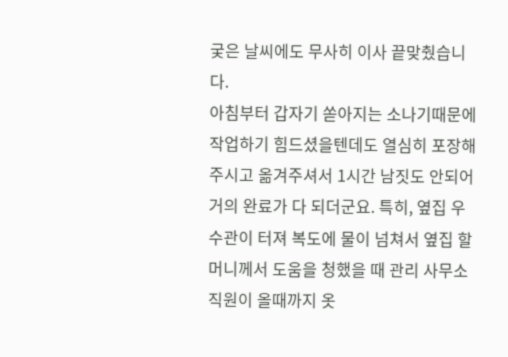궂은 날씨에도 무사히 이사 끝맞췄습니다.
아침부터 갑자기 쏟아지는 소나기때문에 작업하기 힘드셨을텐데도 열심히 포장해주시고 옮겨주셔서 1시간 남짓도 안되어 거의 완료가 다 되더군요. 특히, 옆집 우수관이 터져 복도에 물이 넘쳐서 옆집 할머니께서 도움을 청했을 때 관리 사무소 직원이 올때까지 옷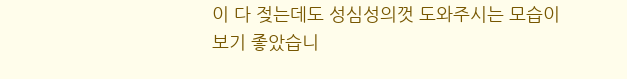이 다 젖는데도 성심성의껏 도와주시는 모습이 보기 좋았습니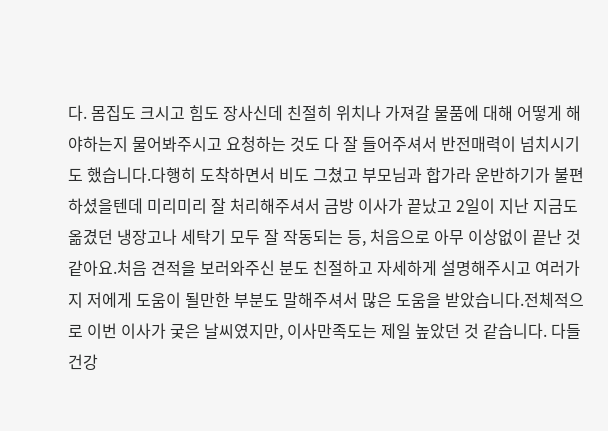다. 몸집도 크시고 힘도 장사신데 친절히 위치나 가져갈 물품에 대해 어떻게 해야하는지 물어봐주시고 요청하는 것도 다 잘 들어주셔서 반전매력이 넘치시기도 했습니다.다행히 도착하면서 비도 그쳤고 부모님과 합가라 운반하기가 불편하셨을텐데 미리미리 잘 처리해주셔서 금방 이사가 끝났고 2일이 지난 지금도 옮겼던 냉장고나 세탁기 모두 잘 작동되는 등, 처음으로 아무 이상없이 끝난 것 같아요.처음 견적을 보러와주신 분도 친절하고 자세하게 설명해주시고 여러가지 저에게 도움이 될만한 부분도 말해주셔서 많은 도움을 받았습니다.전체적으로 이번 이사가 궂은 날씨였지만, 이사만족도는 제일 높았던 것 같습니다. 다들 건강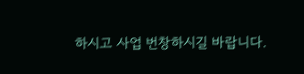하시고 사업 번창하시길 바랍니다.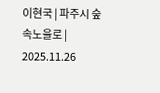이현국 | 파주시 숲속노을로 | 2025.11.26